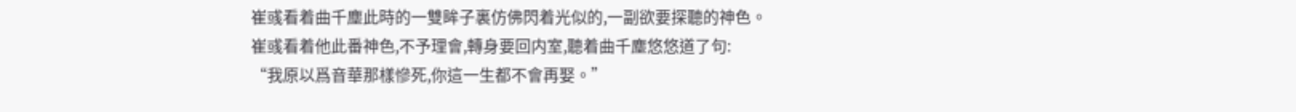崔彧看着曲千塵此時的一雙眸子裏仿佛閃着光似的,一副欲要探聽的神色。
崔彧看着他此番神色,不予理會,轉身要回内室,聽着曲千塵悠悠道了句:
“我原以爲音華那樣慘死,你這一生都不會再娶。”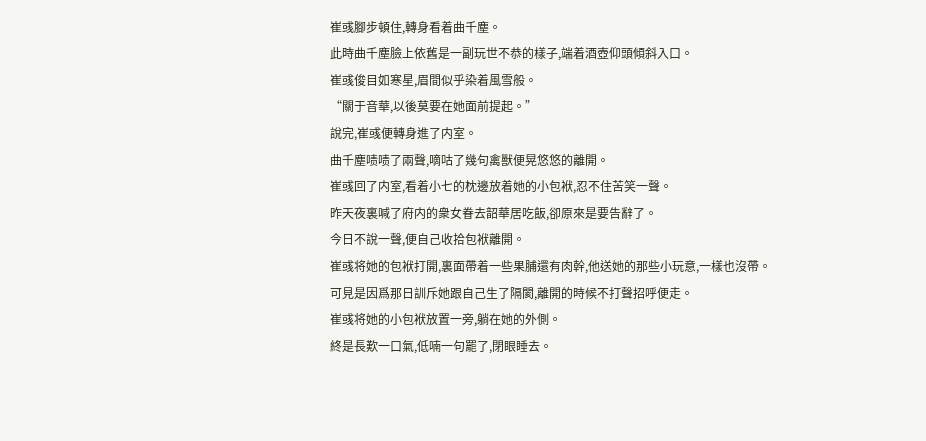崔彧腳步頓住,轉身看着曲千塵。
此時曲千塵臉上依舊是一副玩世不恭的樣子,端着酒壺仰頭傾斜入口。
崔彧俊目如寒星,眉間似乎染着風雪般。
“關于音華,以後莫要在她面前提起。”
說完,崔彧便轉身進了内室。
曲千塵啧啧了兩聲,嘀咕了幾句禽獸便晃悠悠的離開。
崔彧回了内室,看着小七的枕邊放着她的小包袱,忍不住苦笑一聲。
昨天夜裏喊了府内的衆女眷去韶華居吃飯,卻原來是要告辭了。
今日不說一聲,便自己收拾包袱離開。
崔彧将她的包袱打開,裏面帶着一些果脯還有肉幹,他送她的那些小玩意,一樣也沒帶。
可見是因爲那日訓斥她跟自己生了隔閡,離開的時候不打聲招呼便走。
崔彧将她的小包袱放置一旁,躺在她的外側。
終是長歎一口氣,低喃一句罷了,閉眼睡去。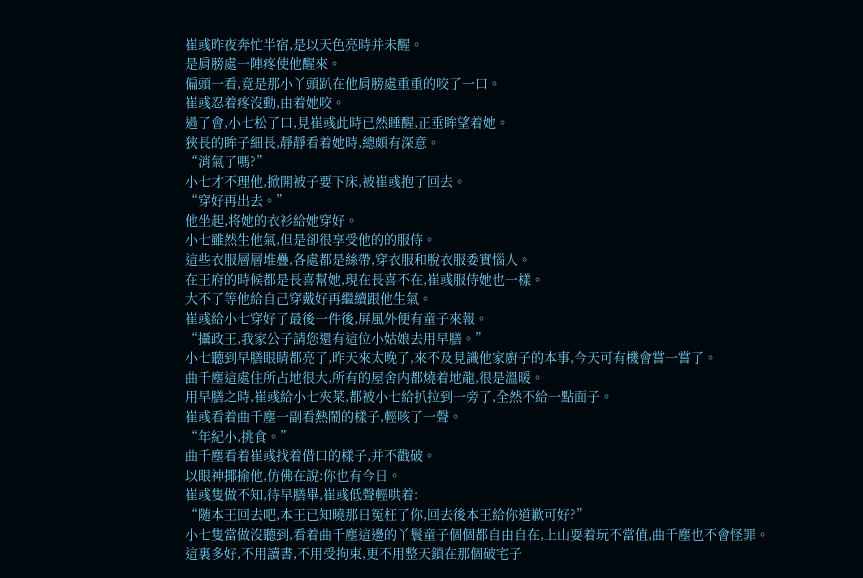崔彧昨夜奔忙半宿,是以天色亮時并未醒。
是肩膀處一陣疼使他醒來。
偏頭一看,竟是那小丫頭趴在他肩膀處重重的咬了一口。
崔彧忍着疼沒動,由着她咬。
過了會,小七松了口,見崔彧此時已然睡醒,正垂眸望着她。
狹長的眸子細長,靜靜看着她時,總頗有深意。
“消氣了嗎?”
小七才不理他,掀開被子要下床,被崔彧抱了回去。
“穿好再出去。”
他坐起,将她的衣衫給她穿好。
小七雖然生他氣,但是卻很享受他的的服侍。
這些衣服層層堆疊,各處都是絲帶,穿衣服和脫衣服委實惱人。
在王府的時候都是長喜幫她,現在長喜不在,崔彧服侍她也一樣。
大不了等他給自己穿戴好再繼續跟他生氣。
崔彧給小七穿好了最後一件後,屏風外便有童子來報。
“攝政王,我家公子請您還有這位小姑娘去用早膳。”
小七聽到早膳眼睛都亮了,昨天來太晚了,來不及見識他家廚子的本事,今天可有機會嘗一嘗了。
曲千塵這處住所占地很大,所有的屋舍内都燒着地龍,很是溫暖。
用早膳之時,崔彧給小七夾菜,都被小七給扒拉到一旁了,全然不給一點面子。
崔彧看着曲千塵一副看熱鬧的樣子,輕咳了一聲。
“年紀小,挑食。”
曲千塵看着崔彧找着借口的樣子,并不戳破。
以眼神揶揄他,仿佛在說:你也有今日。
崔彧隻做不知,待早膳畢,崔彧低聲輕哄着:
“随本王回去吧,本王已知曉那日冤枉了你,回去後本王給你道歉可好?”
小七隻當做沒聽到,看着曲千塵這邊的丫鬟童子個個都自由自在,上山耍着玩不當值,曲千塵也不會怪罪。
這裏多好,不用讀書,不用受拘束,更不用整天鎖在那個破宅子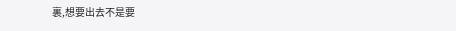裏,想要出去不是要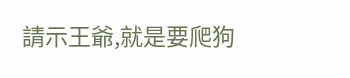請示王爺,就是要爬狗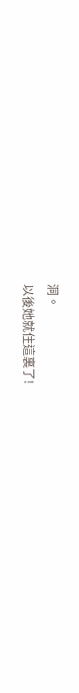洞。
以後她就住這裏了!